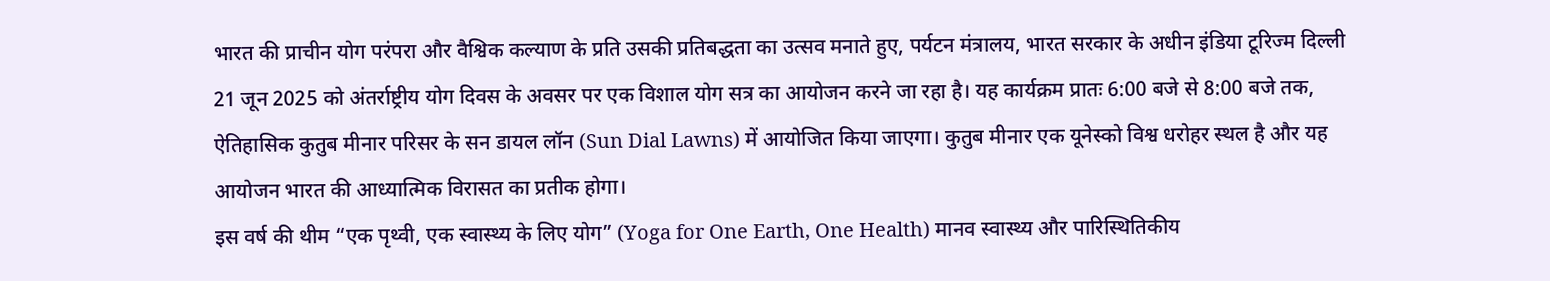भारत की प्राचीन योग परंपरा और वैश्विक कल्याण के प्रति उसकी प्रतिबद्धता का उत्सव मनाते हुए, पर्यटन मंत्रालय, भारत सरकार के अधीन इंडिया टूरिज्म दिल्ली 21 जून 2025 को अंतर्राष्ट्रीय योग दिवस के अवसर पर एक विशाल योग सत्र का आयोजन करने जा रहा है। यह कार्यक्रम प्रातः 6:00 बजे से 8:00 बजे तक, ऐतिहासिक कुतुब मीनार परिसर के सन डायल लॉन (Sun Dial Lawns) में आयोजित किया जाएगा। कुतुब मीनार एक यूनेस्को विश्व धरोहर स्थल है और यह आयोजन भारत की आध्यात्मिक विरासत का प्रतीक होगा।
इस वर्ष की थीम “एक पृथ्वी, एक स्वास्थ्य के लिए योग” (Yoga for One Earth, One Health) मानव स्वास्थ्य और पारिस्थितिकीय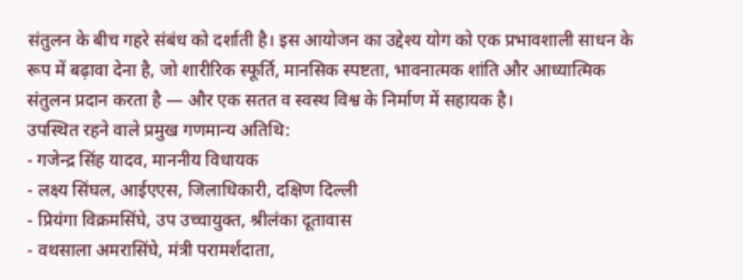संतुलन के बीच गहरे संबंध को दर्शाती है। इस आयोजन का उद्देश्य योग को एक प्रभावशाली साधन के रूप में बढ़ावा देना है, जो शारीरिक स्फूर्ति, मानसिक स्पष्टता, भावनात्मक शांति और आध्यात्मिक संतुलन प्रदान करता है — और एक सतत व स्वस्थ विश्व के निर्माण में सहायक है।
उपस्थित रहने वाले प्रमुख गणमान्य अतिथि:
- गजेन्द्र सिंह यादव, माननीय विधायक
- लक्ष्य सिंघल, आईएएस, जिलाधिकारी, दक्षिण दिल्ली
- प्रियंगा विक्रमसिंघे, उप उच्चायुक्त, श्रीलंका दूतावास
- वथसाला अमरासिंघे, मंत्री परामर्शदाता,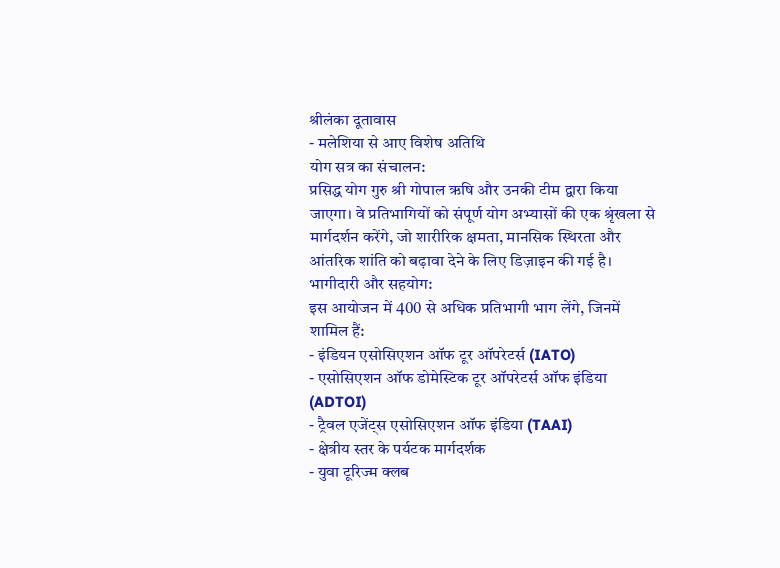श्रीलंका दूतावास
- मलेशिया से आए विशेष अतिथि
योग सत्र का संचालन:
प्रसिद्ध योग गुरु श्री गोपाल ऋषि और उनकी टीम द्वारा किया जाएगा। वे प्रतिभागियों को संपूर्ण योग अभ्यासों की एक श्रृंखला से मार्गदर्शन करेंगे, जो शारीरिक क्षमता, मानसिक स्थिरता और आंतरिक शांति को बढ़ावा देने के लिए डिज़ाइन की गई है।
भागीदारी और सहयोग:
इस आयोजन में 400 से अधिक प्रतिभागी भाग लेंगे, जिनमें शामिल हैं:
- इंडियन एसोसिएशन ऑफ टूर ऑपरेटर्स (IATO)
- एसोसिएशन ऑफ डोमेस्टिक टूर ऑपरेटर्स ऑफ इंडिया (ADTOI)
- ट्रैवल एजेंट्स एसोसिएशन ऑफ इंडिया (TAAI)
- क्षेत्रीय स्तर के पर्यटक मार्गदर्शक
- युवा टूरिज्म क्लब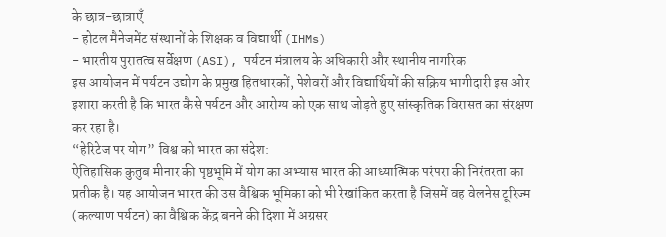के छात्र-छात्राएँ
- होटल मैनेजमेंट संस्थानों के शिक्षक व विद्यार्थी (IHMs)
- भारतीय पुरातत्व सर्वेक्षण (ASI), पर्यटन मंत्रालय के अधिकारी और स्थानीय नागरिक
इस आयोजन में पर्यटन उद्योग के प्रमुख हितधारकों, पेशेवरों और विद्यार्थियों की सक्रिय भागीदारी इस ओर इशारा करती है कि भारत कैसे पर्यटन और आरोग्य को एक साथ जोड़ते हुए सांस्कृतिक विरासत का संरक्षण कर रहा है।
“हेरिटेज पर योग” विश्व को भारत का संदेश:
ऐतिहासिक कुतुब मीनार की पृष्ठभूमि में योग का अभ्यास भारत की आध्यात्मिक परंपरा की निरंतरता का प्रतीक है। यह आयोजन भारत की उस वैश्विक भूमिका को भी रेखांकित करता है जिसमें वह वेलनेस टूरिज्म (कल्याण पर्यटन) का वैश्विक केंद्र बनने की दिशा में अग्रसर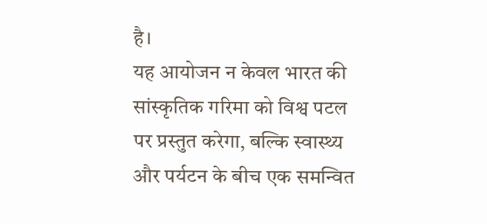है।
यह आयोजन न केवल भारत की सांस्कृतिक गरिमा को विश्व पटल पर प्रस्तुत करेगा, बल्कि स्वास्थ्य और पर्यटन के बीच एक समन्वित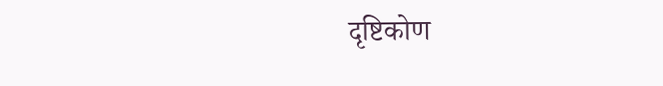दृष्टिकोण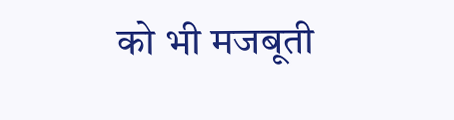को भी मजबूती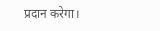प्रदान करेगा।